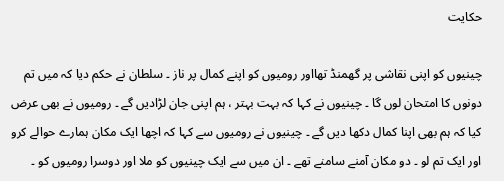حکایت

چینیوں کو اپنی نقاشی پر گھمنڈ تھااور رومیوں کو اپنے کمال پر ناز ۔ سلطان نے حکم دیا کہ میں تم دونوں کا امتحان لوں گا ۔ چینیوں نے کہا کہ بہت بہتر ، ہم اپنی جان لڑادیں گے ۔ رومیوں نے بھی عرض کیا کہ ہم بھی اپنا کمال دکھا دیں گے ۔ چینیوں نے رومیوں سے کہا کہ اچھا ایک مکان ہمارے حوالے کرو اور ایک تم لو ۔ دو مکان آمنے سامنے تھے ۔ ان میں سے ایک چینیوں کو ملا اور دوسرا رومیوں کو ۔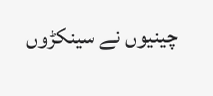چینیوں نے سینکڑوں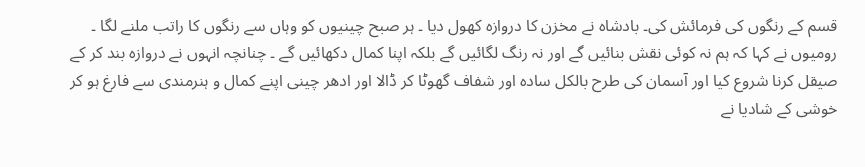قسم کے رنگوں کی فرمائش کی۔ بادشاہ نے مخزن کا دروازہ کھول دیا ۔ ہر صبح چینیوں کو وہاں سے رنگوں کا راتب ملنے لگا ۔ رومیوں نے کہا کہ ہم نہ کوئی نقش بنائیں گے اور نہ رنگ لگائیں گے بلکہ اپنا کمال دکھائیں گے ۔ چنانچہ انہوں نے دروازہ بند کر کے صیقل کرنا شروع کیا اور آسمان کی طرح بالکل سادہ اور شفاف گھوٹا کر ڈالا اور ادھر چینی اپنے کمال و ہنرمندی سے فارغ ہو کر خوشی کے شادیا نے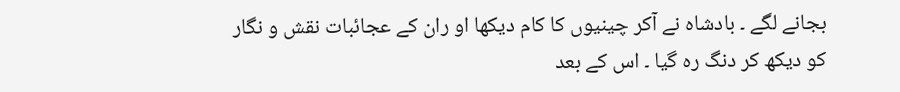بجانے لگے ۔ بادشاہ نے آکر چینیوں کا کام دیکھا او ران کے عجائبات نقش و نگار کو دیکھ کر دنگ رہ گیا ۔ اس کے بعد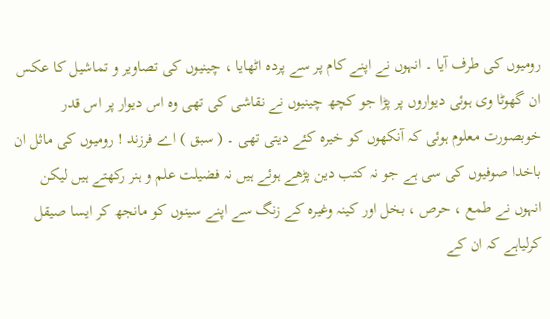رومیوں کی طرف آیا ۔ انہوں نے اپنے کام پر سے پردہ اٹھایا ، چینیوں کی تصاویر و تماشیل کا عکس ان گھوٹا وی ہوئی دیواروں پر پڑا جو کچھ چینیوں نے نقاشی کی تھی وہ اس دیوار پر اس قدر خوبصورت معلوم ہوئی کہ آنکھوں کو خیرہ کئے دیتی تھی ۔ ( سبق ) اے فرزند ! رومیوں کی ماثل ان باخدا صوفیوں کی سی ہے جو نہ کتب دین پڑھے ہوئے ہیں نہ فضیلت علم و ہنر رکھتے ہیں لیکن انہوں نے طمع ، حرص ، بخل اور کینہ وغیرہ کے زنگ سے اپنے سینوں کو مانجھ کر ایسا صیقل کرلیاہے کہ ان کے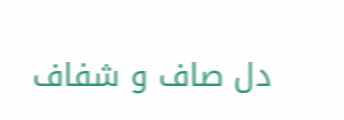دل صاف و شفاف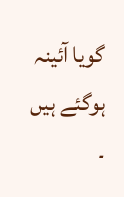گویا آئینہ ہوگئے ہیں ۔